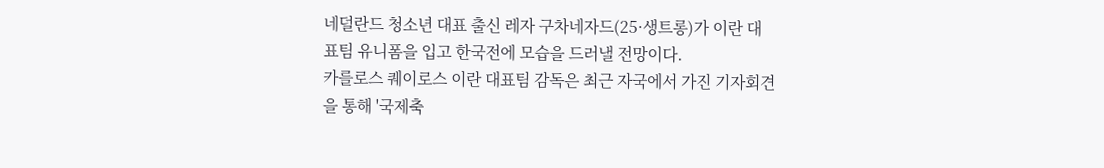네덜란드 청소년 대표 출신 레자 구차네자드(25·생트롱)가 이란 대표팀 유니폼을 입고 한국전에 모습을 드러낼 전망이다.
카를로스 퀘이로스 이란 대표팀 감독은 최근 자국에서 가진 기자회견을 통해 '국제축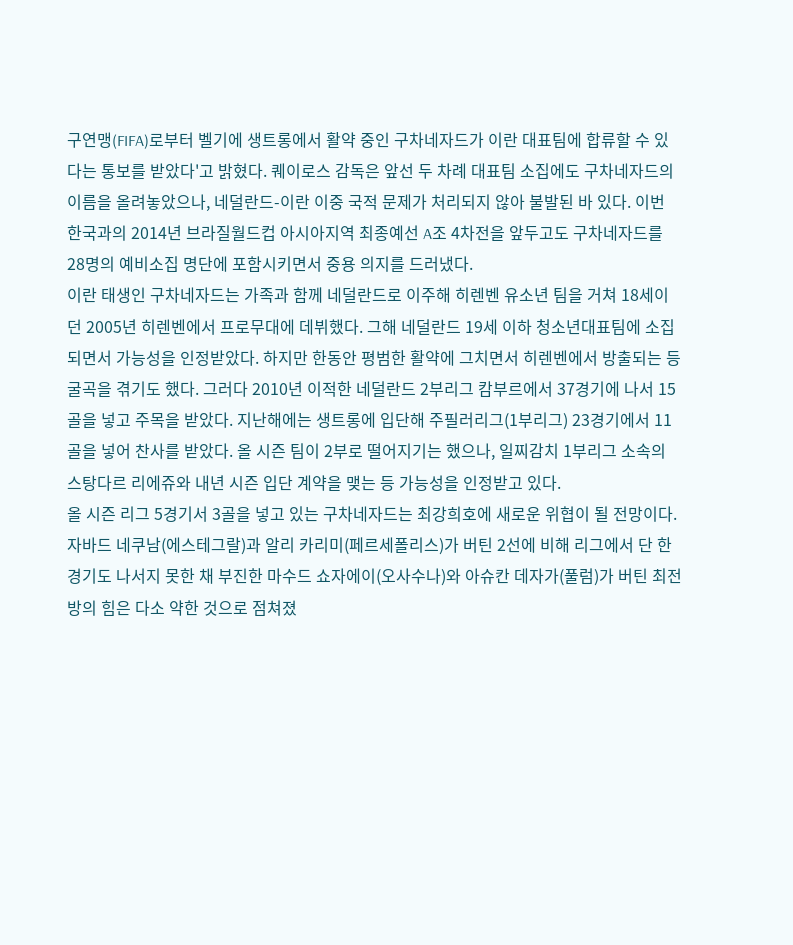구연맹(FIFA)로부터 벨기에 생트롱에서 활약 중인 구차네자드가 이란 대표팀에 합류할 수 있다는 통보를 받았다'고 밝혔다. 퀘이로스 감독은 앞선 두 차례 대표팀 소집에도 구차네자드의 이름을 올려놓았으나, 네덜란드-이란 이중 국적 문제가 처리되지 않아 불발된 바 있다. 이번 한국과의 2014년 브라질월드컵 아시아지역 최종예선 A조 4차전을 앞두고도 구차네자드를 28명의 예비소집 명단에 포함시키면서 중용 의지를 드러냈다.
이란 태생인 구차네자드는 가족과 함께 네덜란드로 이주해 히렌벤 유소년 팀을 거쳐 18세이던 2005년 히렌벤에서 프로무대에 데뷔했다. 그해 네덜란드 19세 이하 청소년대표팀에 소집되면서 가능성을 인정받았다. 하지만 한동안 평범한 활약에 그치면서 히렌벤에서 방출되는 등 굴곡을 겪기도 했다. 그러다 2010년 이적한 네덜란드 2부리그 캄부르에서 37경기에 나서 15골을 넣고 주목을 받았다. 지난해에는 생트롱에 입단해 주필러리그(1부리그) 23경기에서 11골을 넣어 찬사를 받았다. 올 시즌 팀이 2부로 떨어지기는 했으나, 일찌감치 1부리그 소속의 스탕다르 리에쥬와 내년 시즌 입단 계약을 맺는 등 가능성을 인정받고 있다.
올 시즌 리그 5경기서 3골을 넣고 있는 구차네자드는 최강희호에 새로운 위협이 될 전망이다. 자바드 네쿠남(에스테그랄)과 알리 카리미(페르세폴리스)가 버틴 2선에 비해 리그에서 단 한 경기도 나서지 못한 채 부진한 마수드 쇼자에이(오사수나)와 아슈칸 데자가(풀럼)가 버틴 최전방의 힘은 다소 약한 것으로 점쳐졌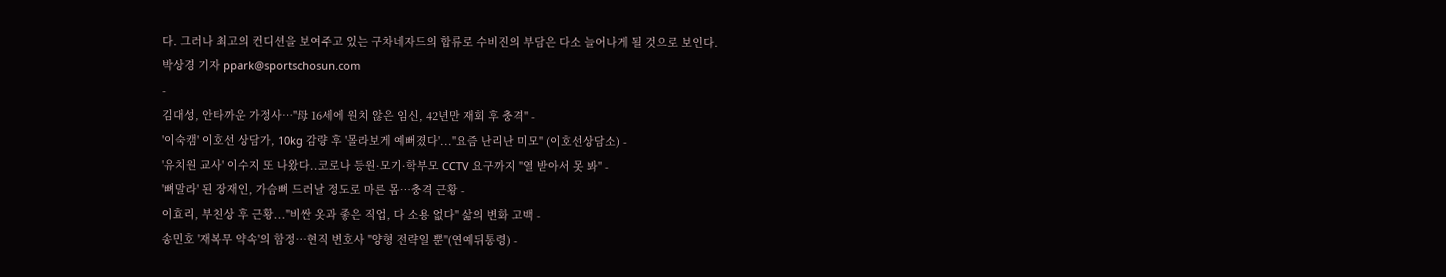다. 그러나 최고의 컨디션을 보여주고 있는 구차네자드의 합류로 수비진의 부담은 다소 늘어나게 될 것으로 보인다.
박상경 기자 ppark@sportschosun.com
-
김대성, 안타까운 가정사…"母 16세에 원치 않은 임신, 42년만 재회 후 충격" -
'이숙캠' 이호선 상담가, 10kg 감량 후 '몰라보게 예뻐졌다'..."요즘 난리난 미모" (이호선상담소) -
'유치원 교사' 이수지 또 나왔다..코로나 등원·모기·학부모 CCTV 요구까지 "열 받아서 못 봐" -
'뼈말라' 된 장재인, 가슴뼈 드러날 정도로 마른 몸…충격 근황 -
이효리, 부친상 후 근황..."비싼 옷과 좋은 직업, 다 소용 없다" 삶의 변화 고백 -
송민호 '재복무 약속'의 함정…현직 변호사 "양형 전략일 뿐"(연예뒤통령) -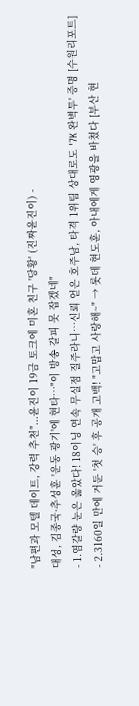"남편과 모텔 데이트, 강력 추천"...윤진이 19금 토크에 미혼 친구 '당황' (진짜윤진이) -
대성, 김종국·추성훈 '운동 광기'에 현타…"이 방송 갈피 못 잡겠네"
- 1.염갈량 눈은 옳았다! 18이닝 연속 무실점 질주라니…신뢰 얻은 호주남, 타격 1위팀 상대로도 '7K 완벽투' 증명 [수원리포트]
- 2.3160일 만에 거둔 '첫 승' 후 공개 고백! "고맙고 사랑해~" → 롯데 현도훈, 아내에게 영광을 바쳤다 [부산 현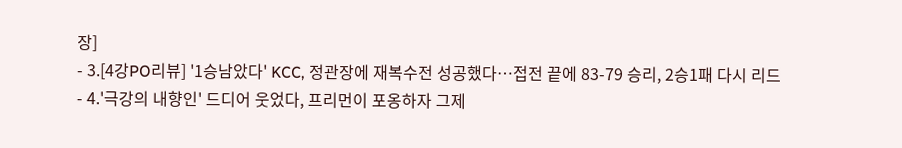장]
- 3.[4강PO리뷰] '1승남았다' KCC, 정관장에 재복수전 성공했다…접전 끝에 83-79 승리, 2승1패 다시 리드
- 4.'극강의 내향인' 드디어 웃었다, 프리먼이 포옹하자 그제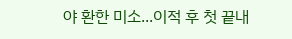야 환한 미소...이적 후 첫 끝내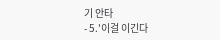기 안타
- 5.'이걸 이긴다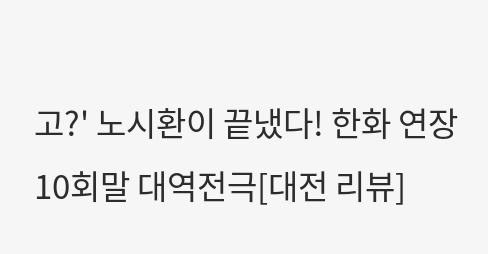고?' 노시환이 끝냈다! 한화 연장 10회말 대역전극[대전 리뷰]